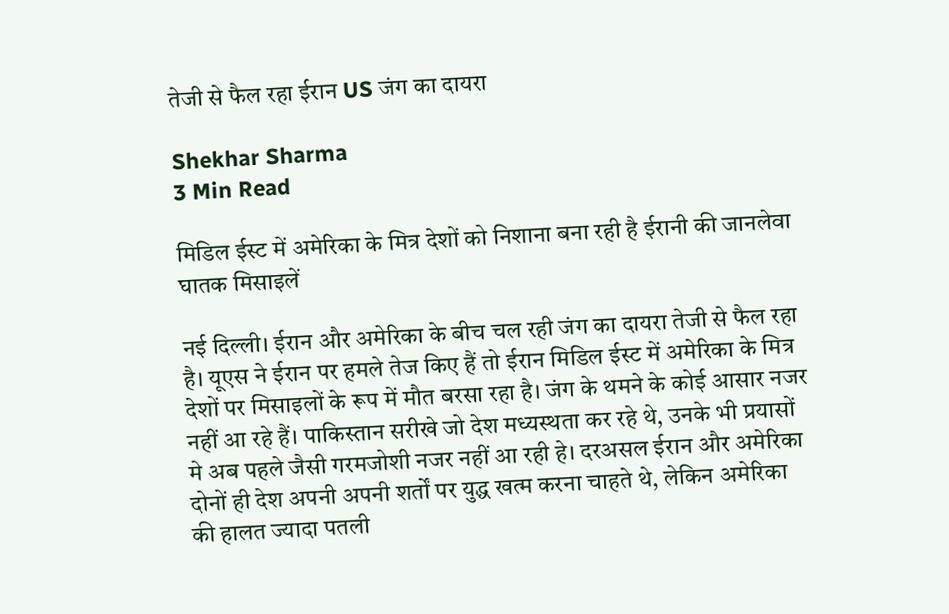तेजी से फैल रहा ईरान US जंग का दायरा

Shekhar Sharma
3 Min Read

मिडिल ईस्ट में अमेरिका के मित्र देशों को निशाना बना रही है ईरानी की जानलेवा घातक मिसाइलें

नई दिल्ली। ईरान और अमेरिका के बीच चल रही जंग का दायरा तेजी से फैल रहा है। यूएस ने ईरान पर हमले तेज किए हैं तो ईरान मिडिल ईस्ट में अमेरिका के मित्र देशों पर मिसाइलों के रूप में मौत बरसा रहा है। जंग के थमने के कोई आसार नजर नहीं आ रहे हैं। पाकिस्तान सरीखे जो देश मध्यस्थता कर रहे थे, उनके भी प्रयासों मे अब पहले जैसी गरमजोशी नजर नहीं आ रही हे। दरअसल ईरान और अमेरिका दोनों ही देश अपनी अपनी शर्तों पर युद्ध खत्म करना चाहते थे, लेकिन अमेरिका की हालत ज्यादा पतली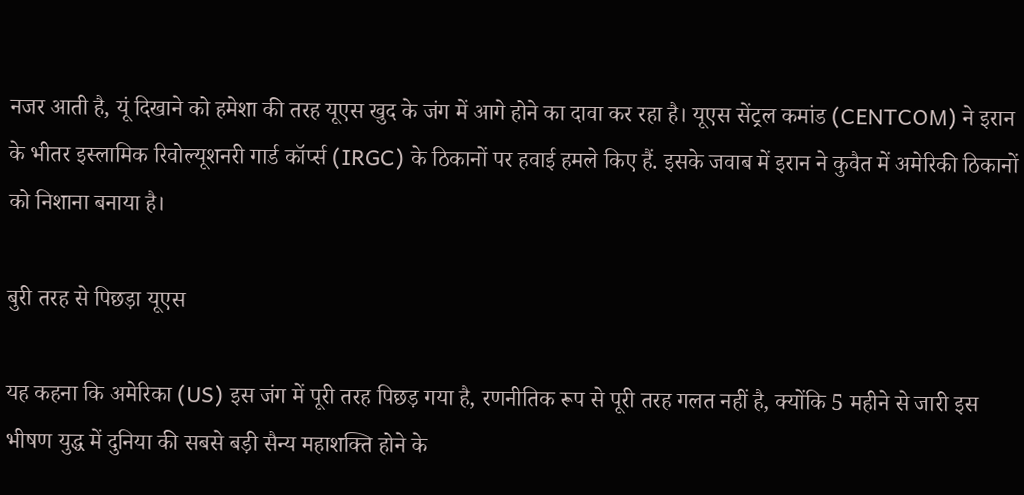नजर आती है, यूं दिखाने को हमेशा की तरह यूएस खुद के जंग में आगे होने का दावा कर रहा है। यूएस सेंट्रल कमांड (CENTCOM) ने इरान के भीतर इस्लामिक रिवोल्यूशनरी गार्ड कॉर्प्स (IRGC) के ठिकानों पर हवाई हमले किए हैं. इसके जवाब में इरान ने कुवैत में अमेरिकी ठिकानों को निशाना बनाया है।

बुरी तरह से पिछड़ा यूएस

यह कहना कि अमेरिका (US) इस जंग में पूरी तरह पिछड़ गया है, रणनीतिक रूप से पूरी तरह गलत नहीं है, क्योंकि 5 महीने से जारी इस भीषण युद्ध में दुनिया की सबसे बड़ी सैन्य महाशक्ति होने के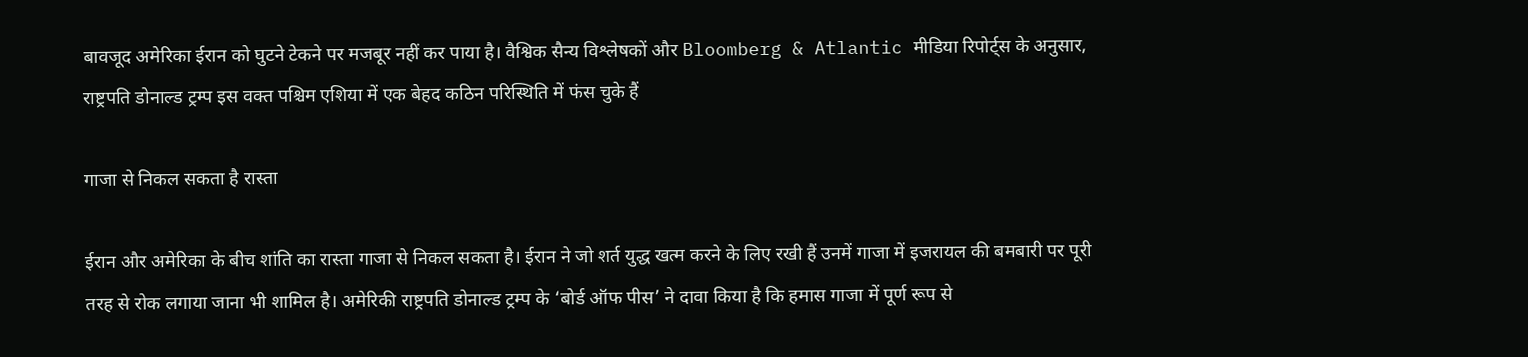बावजूद अमेरिका ईरान को घुटने टेकने पर मजबूर नहीं कर पाया है। वैश्विक सैन्य विश्लेषकों और Bloomberg & Atlantic मीडिया रिपोर्ट्स के अनुसार, राष्ट्रपति डोनाल्ड ट्रम्प इस वक्त पश्चिम एशिया में एक बेहद कठिन परिस्थिति में फंस चुके हैं

गाजा से निकल सकता है रास्ता

ईरान और अमेरिका के बीच शांति का रास्ता गाजा से निकल सकता है। ईरान ने जो शर्त युद्ध खत्म करने के लिए रखी हैं उनमें गाजा में इजरायल की बमबारी पर पूरी तरह से रोक लगाया जाना भी शामिल है। अमेरिकी राष्ट्रपति डोनाल्ड ट्रम्प के ‘बोर्ड ऑफ पीस’ ने दावा किया है कि हमास गाजा में पूर्ण रूप से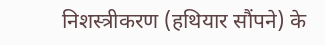निशस्त्रीकरण (हथियार सौंपने) के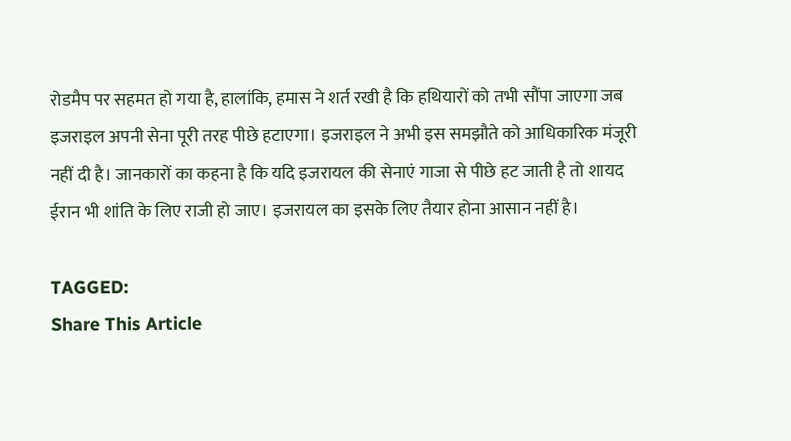रोडमैप पर सहमत हो गया है, हालांकि, हमास ने शर्त रखी है कि हथियारों को तभी सौंपा जाएगा जब इजराइल अपनी सेना पूरी तरह पीछे हटाएगा। इजराइल ने अभी इस समझौते को आधिकारिक मंजूरी नहीं दी है। जानकारों का कहना है कि यदि इजरायल की सेनाएं गाजा से पीछे हट जाती है तो शायद ईरान भी शांति के लिए राजी हो जाए। इजरायल का इसके लिए तैयार होना आसान नहीं है।

TAGGED:
Share This Article